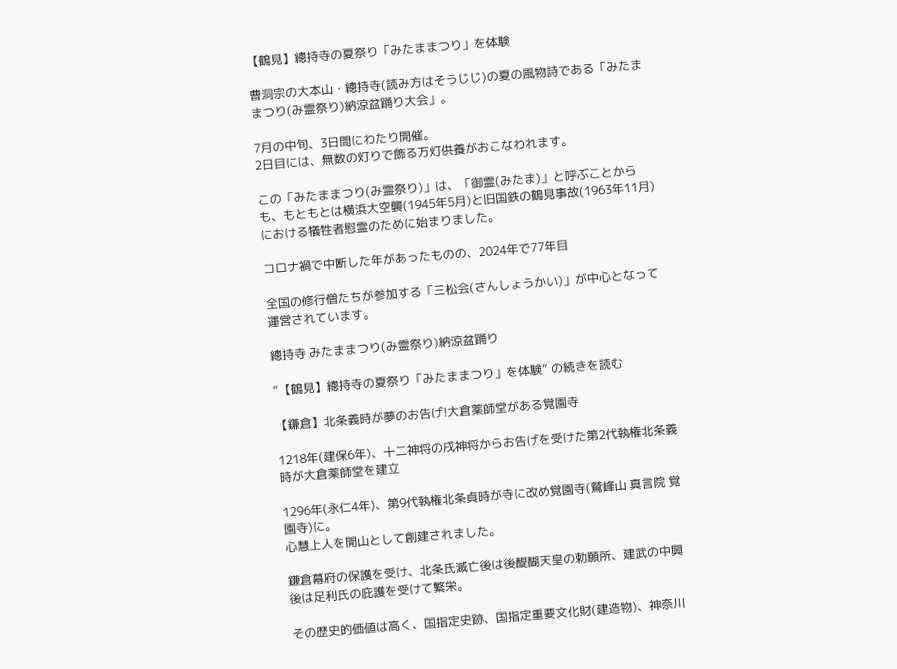【鶴見】總持寺の夏祭り「みたままつり」を体験

曹洞宗の大本山・總持寺(読み方はそうじじ)の夏の風物詩である「みたままつり(み霊祭り)納涼盆踊り大会」。

7月の中旬、3日間にわたり開催。
2日目には、無数の灯りで飾る万灯供養がおこなわれます。

この「みたままつり(み霊祭り)」は、「御霊(みたま)」と呼ぶことからも、もともとは横浜大空襲(1945年5月)と旧国鉄の鶴見事故(1963年11月)における犠牲者慰霊のために始まりました。

コロナ禍で中断した年があったものの、2024年で77年目

全国の修行僧たちが参加する「三松会(さんしょうかい)」が中心となって運営されています。

總持寺 みたままつり(み霊祭り)納涼盆踊り

“【鶴見】總持寺の夏祭り「みたままつり」を体験” の続きを読む

【鎌倉】北条義時が夢のお告げ!大倉薬師堂がある覚園寺

1218年(建保6年)、十二神将の戌神将からお告げを受けた第2代執権北条義時が大倉薬師堂を建立

1296年(永仁4年)、第9代執権北条貞時が寺に改め覚園寺(鷲峰山 真言院 覚園寺)に。
心慧上人を開山として創建されました。

鎌倉幕府の保護を受け、北条氏滅亡後は後醍醐天皇の勅願所、建武の中興後は足利氏の庇護を受けて繁栄。

その歴史的価値は高く、国指定史跡、国指定重要文化財(建造物)、神奈川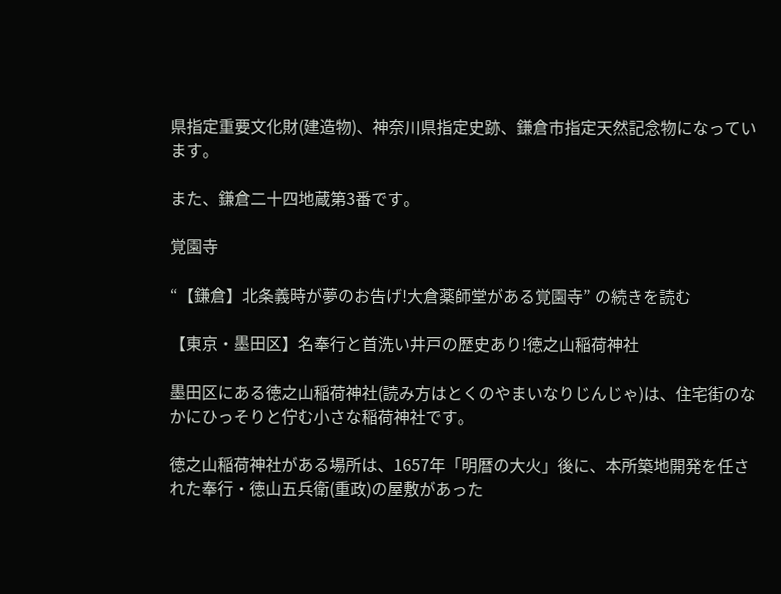県指定重要文化財(建造物)、神奈川県指定史跡、鎌倉市指定天然記念物になっています。

また、鎌倉二十四地蔵第3番です。

覚園寺

“【鎌倉】北条義時が夢のお告げ!大倉薬師堂がある覚園寺” の続きを読む

【東京・墨田区】名奉行と首洗い井戸の歴史あり!徳之山稲荷神社

墨田区にある徳之山稲荷神社(読み方はとくのやまいなりじんじゃ)は、住宅街のなかにひっそりと佇む小さな稲荷神社です。

徳之山稲荷神社がある場所は、1657年「明暦の大火」後に、本所築地開発を任された奉行・徳山五兵衛(重政)の屋敷があった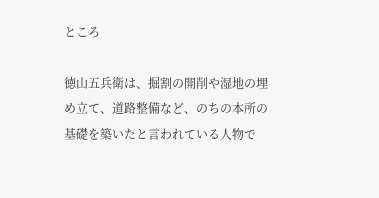ところ

徳山五兵衛は、掘割の開削や湿地の埋め立て、道路整備など、のちの本所の基礎を築いたと言われている人物で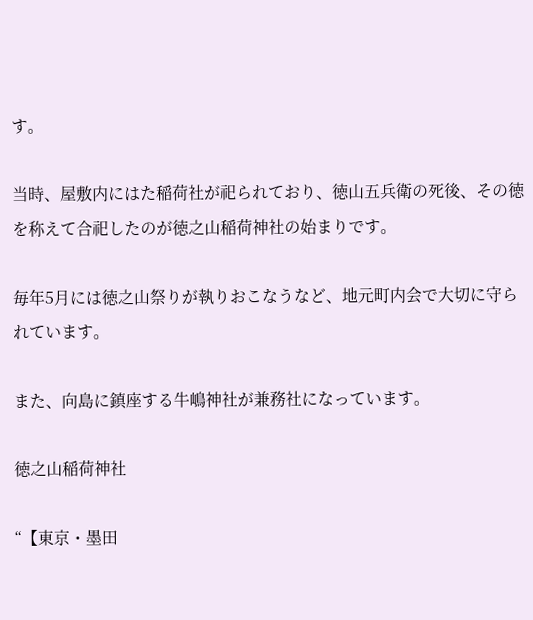す。

当時、屋敷内にはた稲荷社が祀られており、徳山五兵衛の死後、その徳を称えて合祀したのが徳之山稲荷神社の始まりです。

毎年5月には徳之山祭りが執りおこなうなど、地元町内会で大切に守られています。

また、向島に鎮座する牛嶋神社が兼務社になっています。

徳之山稲荷神社

“【東京・墨田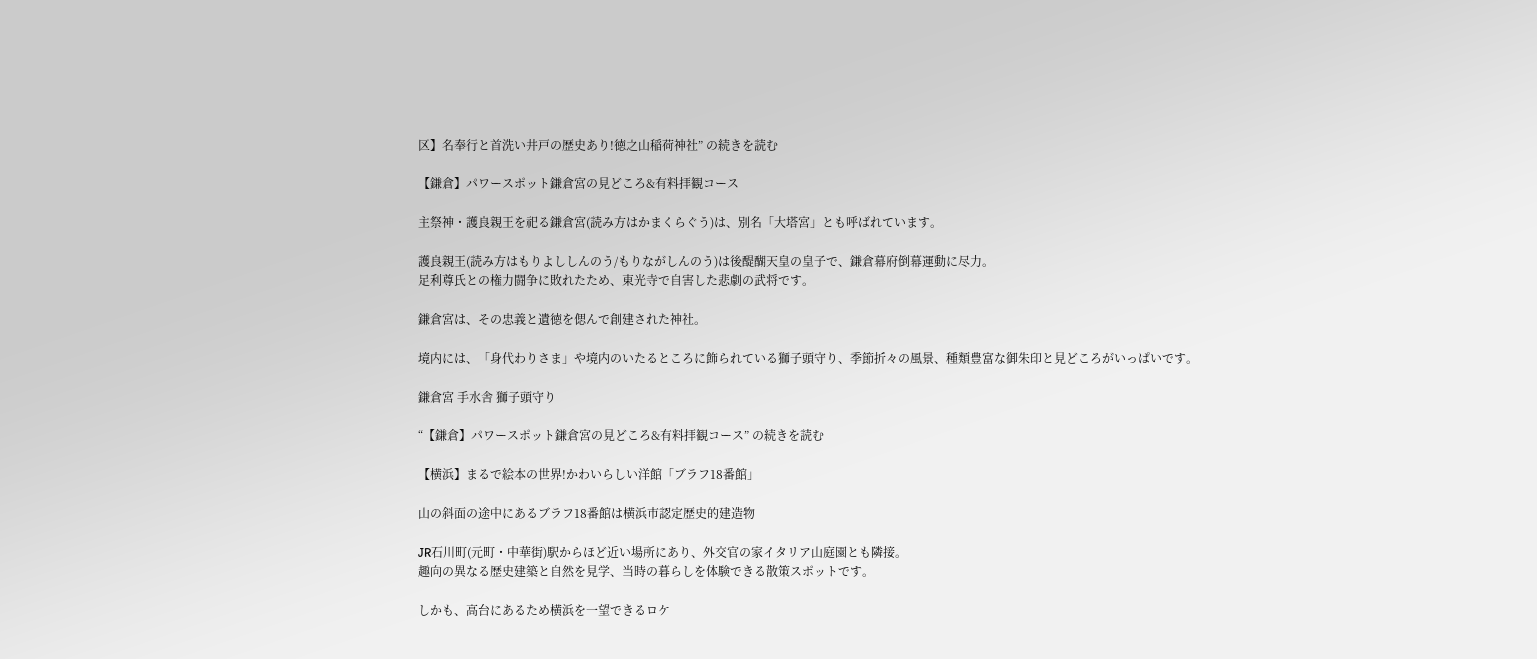区】名奉行と首洗い井戸の歴史あり!徳之山稲荷神社” の続きを読む

【鎌倉】パワースポット鎌倉宮の見どころ&有料拝観コース

主祭神・護良親王を祀る鎌倉宮(読み方はかまくらぐう)は、別名「大塔宮」とも呼ばれています。

護良親王(読み方はもりよししんのう/もりながしんのう)は後醍醐天皇の皇子で、鎌倉幕府倒幕運動に尽力。
足利尊氏との権力闘争に敗れたため、東光寺で自害した悲劇の武将です。

鎌倉宮は、その忠義と遺徳を偲んで創建された神社。

境内には、「身代わりさま」や境内のいたるところに飾られている獅子頭守り、季節折々の風景、種類豊富な御朱印と見どころがいっぱいです。

鎌倉宮 手水舎 獅子頭守り

“【鎌倉】パワースポット鎌倉宮の見どころ&有料拝観コース” の続きを読む

【横浜】まるで絵本の世界!かわいらしい洋館「ブラフ18番館」

山の斜面の途中にあるブラフ18番館は横浜市認定歴史的建造物

JR石川町(元町・中華街)駅からほど近い場所にあり、外交官の家イタリア山庭園とも隣接。
趣向の異なる歴史建築と自然を見学、当時の暮らしを体験できる散策スポットです。

しかも、高台にあるため横浜を一望できるロケ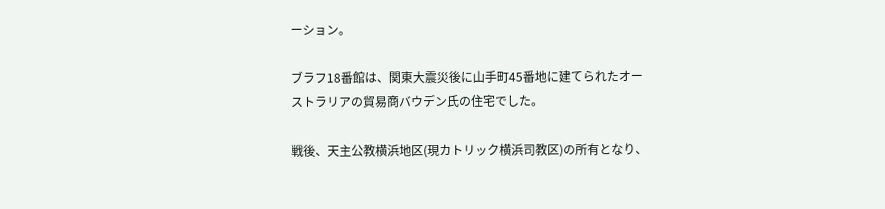ーション。

ブラフ18番館は、関東大震災後に山手町45番地に建てられたオーストラリアの貿易商バウデン氏の住宅でした。

戦後、天主公教横浜地区(現カトリック横浜司教区)の所有となり、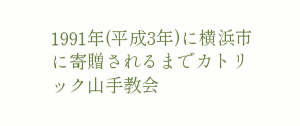1991年(平成3年)に横浜市に寄贈されるまでカトリック山手教会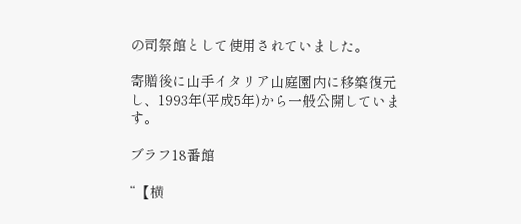の司祭館として使用されていました。

寄贈後に山手イタリア山庭園内に移築復元し、1993年(平成5年)から一般公開しています。

ブラフ18番館

“【横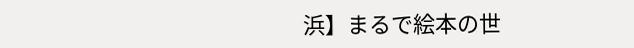浜】まるで絵本の世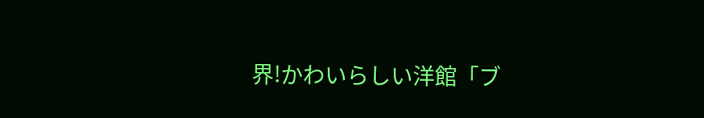界!かわいらしい洋館「ブ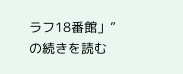ラフ18番館」” の続きを読む